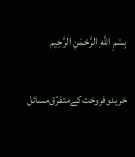بِسْمِ اللَّهِ الرَّحْمَنِ الرَّحِيم

خرید‌و‌فروخت‌کے‌متفرّق‌مسائل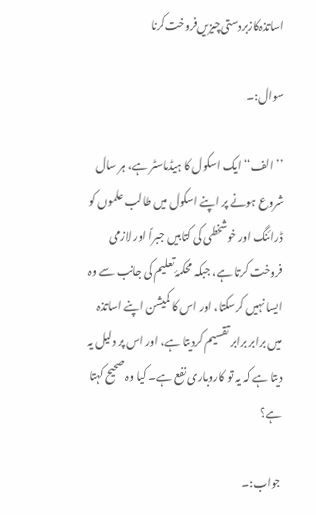اساتذہ‌کا‌زبردستی‌چیزیں‌فروخت‌کرنا

سوال:۔

’’الف‘‘ ایک اسکول کا ہیڈماسٹر ہے، ہر سال شروع ہونے پر اپنے اسکول میں طالب علموں کو ڈرائنگ اور خوشخطی کی کتابیں جبراً اور لازمی فروخت کرتا ہے، جبکہ محکمۂ تعلیم کی جانب سے وہ ایسا نہیں کرسکتا، اور اس کا کمیشن اپنے اساتذہ میں برابر برابر تقسیم کردیتا ہے، اور اس پر دلیل یہ دیتا ہے کہ یہ تو کاروباری نفع ہے۔ کیا وہ صحیح کہتا ہے؟

جواب:۔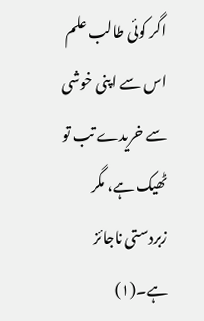اگر کوئی طالب علم اس سے اپنی خوشی سے خریدے تب تو ٹھیک ہے، مگر زبردستی ناجائز ہے۔(۱)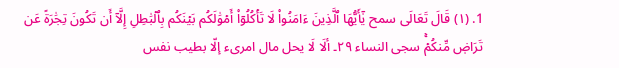1. (۱) قَالَ تَعَالَى سمح يٰٓأَيُّهَا ٱلَّذِينَ ءَامَنُواْ لَا تَأۡكُلُوٓاْ أَمۡوَٰلَكُم بَيۡنَكُم بِٱلۡبَٰطِلِ إِلَّآ أَن تَكُونَ تِجَٰرَةً عَن تَرَاضٖ مِّنكُمۡۚ سجى النساء ٢٩۔ ألَا لَا یحل مال امریء إلّا بطیب نفس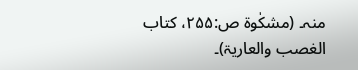منہ۔ (مشکٰوۃ ص:۲۵۵، کتاب الغصب والعاریۃ)۔